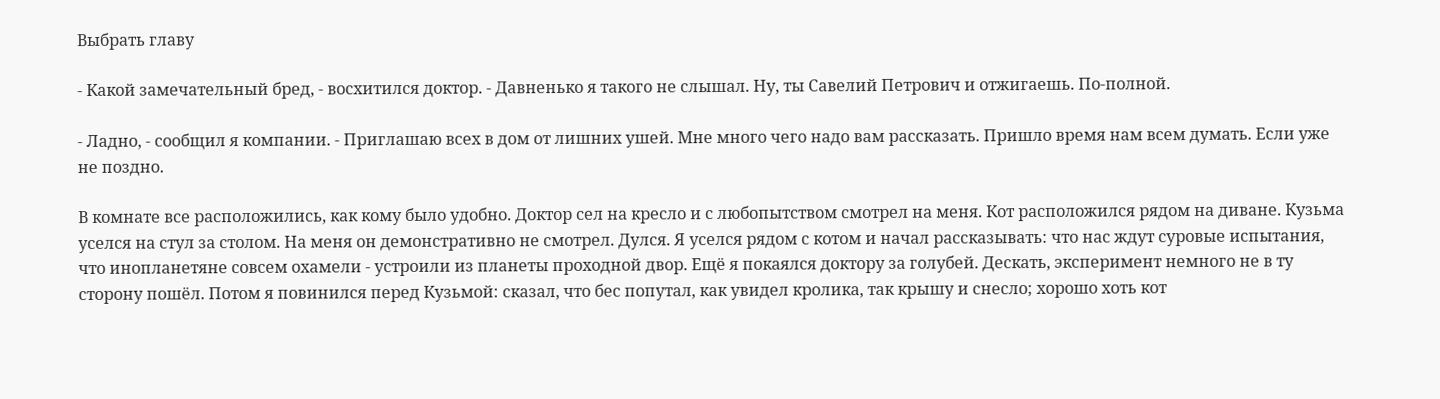Выбрать главу

- Какой замечательный бред, - восхитился доктор. - Давненько я такого не слышал. Ну, ты Савелий Петрович и отжигаешь. По-полной.

- Ладно, - сообщил я компании. - Приглашаю всех в дом от лишних ушей. Мне много чего надо вам рассказать. Пришло время нам всем думать. Если уже не поздно.

В комнате все расположились, как кому было удобно. Доктор сел на кресло и с любопытством смотрел на меня. Кот расположился рядом на диване. Кузьма уселся на стул за столом. На меня он демонстративно не смотрел. Дулся. Я уселся рядом с котом и начал рассказывать: что нас ждут суровые испытания, что инопланетяне совсем охамели - устроили из планеты проходной двор. Ещё я покаялся доктору за голубей. Дескать, эксперимент немного не в ту сторону пошёл. Потом я повинился перед Кузьмой: сказал, что бес попутал, как увидел кролика, так крышу и снесло; хорошо хоть кот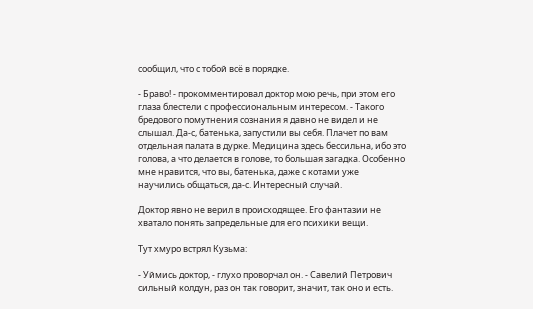сообщил, что с тобой всё в порядке.

- Браво! - прокомментировал доктор мою речь, при этом его глаза блестели с профессиональным интересом. - Такого бредового помутнения сознания я давно не видел и не слышал. Да-с, батенька, запустили вы себя. Плачет по вам отдельная палата в дурке. Медицина здесь бессильна, ибо это голова, а что делается в голове, то большая загадка. Особенно мне нравится, что вы, батенька, даже с котами уже научились общаться, да-с. Интересный случай.

Доктор явно не верил в происходящее. Его фантазии не хватало понять запредельные для его психики вещи.

Тут хмуро встрял Кузьма:

- Уймись доктор, - глухо проворчал он. - Савелий Петрович сильный колдун, раз он так говорит, значит, так оно и есть.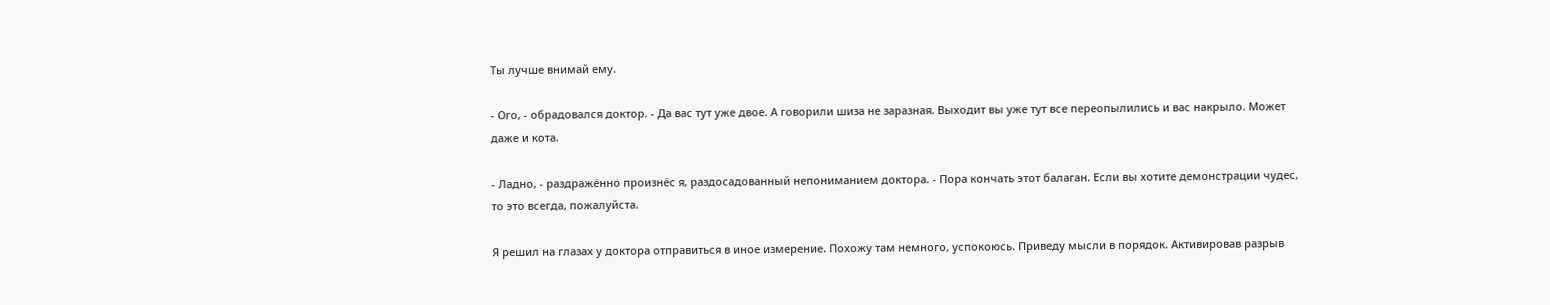Ты лучше внимай ему.

- Ого, - обрадовался доктор. - Да вас тут уже двое. А говорили шиза не заразная. Выходит вы уже тут все переопылились и вас накрыло. Может даже и кота.

- Ладно, - раздражённо произнёс я, раздосадованный непониманием доктора. - Пора кончать этот балаган. Если вы хотите демонстрации чудес, то это всегда, пожалуйста.

Я решил на глазах у доктора отправиться в иное измерение. Похожу там немного, успокоюсь. Приведу мысли в порядок. Активировав разрыв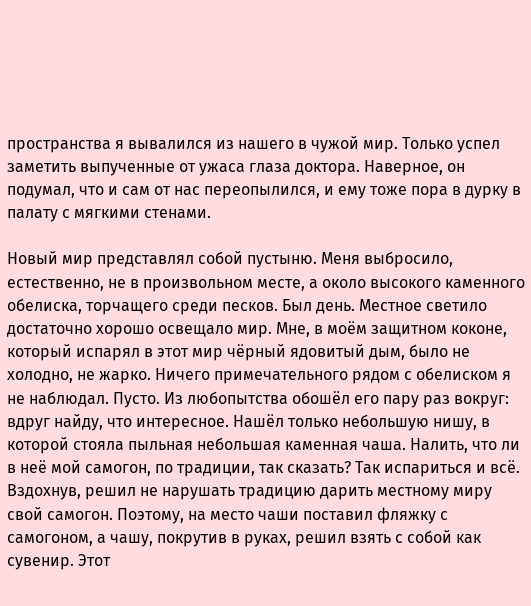пространства я вывалился из нашего в чужой мир. Только успел заметить выпученные от ужаса глаза доктора. Наверное, он подумал, что и сам от нас переопылился, и ему тоже пора в дурку в палату с мягкими стенами.

Новый мир представлял собой пустыню. Меня выбросило, естественно, не в произвольном месте, а около высокого каменного обелиска, торчащего среди песков. Был день. Местное светило достаточно хорошо освещало мир. Мне, в моём защитном коконе, который испарял в этот мир чёрный ядовитый дым, было не холодно, не жарко. Ничего примечательного рядом с обелиском я не наблюдал. Пусто. Из любопытства обошёл его пару раз вокруг: вдруг найду, что интересное. Нашёл только небольшую нишу, в которой стояла пыльная небольшая каменная чаша. Налить, что ли в неё мой самогон, по традиции, так сказать? Так испариться и всё. Вздохнув, решил не нарушать традицию дарить местному миру свой самогон. Поэтому, на место чаши поставил фляжку с самогоном, а чашу, покрутив в руках, решил взять с собой как сувенир. Этот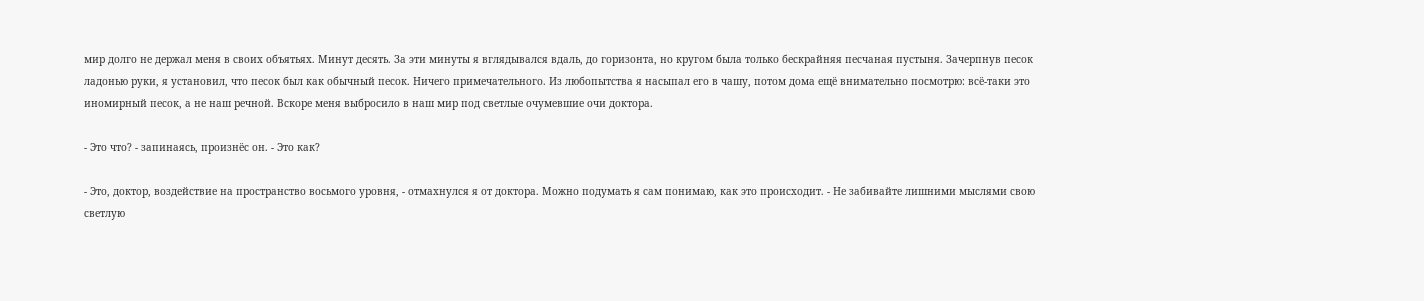мир долго не держал меня в своих объятьях. Минут десять. За эти минуты я вглядывался вдаль, до горизонта, но кругом была только бескрайняя песчаная пустыня. Зачерпнув песок ладонью руки, я установил, что песок был как обычный песок. Ничего примечательного. Из любопытства я насыпал его в чашу, потом дома ещё внимательно посмотрю: всё-таки это иномирный песок, а не наш речной. Вскоре меня выбросило в наш мир под светлые очумевшие очи доктора.

- Это что? - запинаясь, произнёс он. - Это как?

- Это, доктор, воздействие на пространство восьмого уровня, - отмахнулся я от доктора. Можно подумать я сам понимаю, как это происходит. - Не забивайте лишними мыслями свою светлую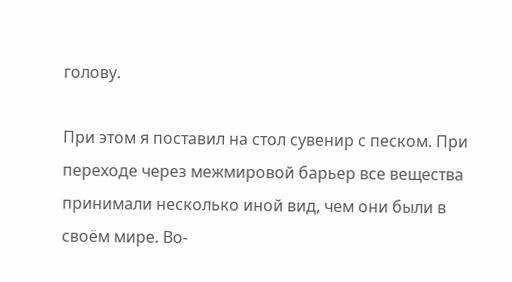голову.

При этом я поставил на стол сувенир с песком. При переходе через межмировой барьер все вещества принимали несколько иной вид, чем они были в своём мире. Во-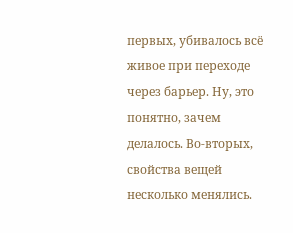первых, убивалось всё живое при переходе через барьер. Ну, это понятно, зачем делалось. Во-вторых, свойства вещей несколько менялись.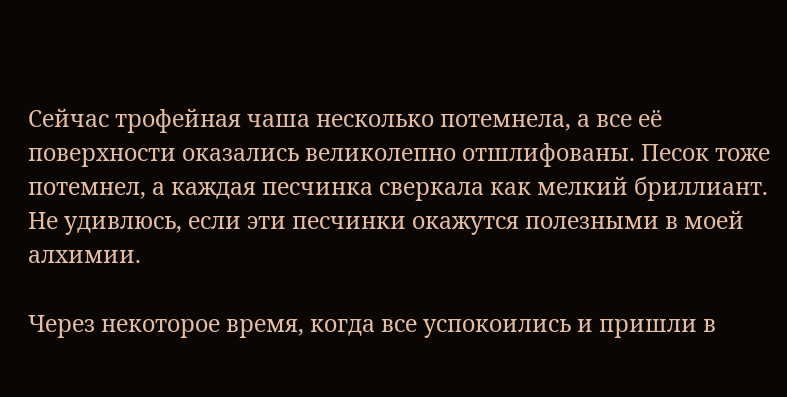Сейчас трофейная чаша несколько потемнела, а все её поверхности оказались великолепно отшлифованы. Песок тоже потемнел, а каждая песчинка сверкала как мелкий бриллиант. Не удивлюсь, если эти песчинки окажутся полезными в моей алхимии.

Через некоторое время, когда все успокоились и пришли в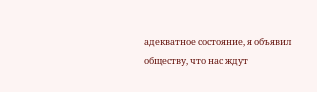адекватное состояние, я объявил обществу, что нас ждут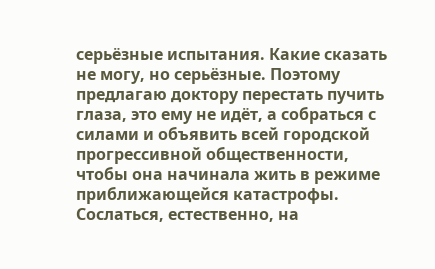серьёзные испытания. Какие сказать не могу, но серьёзные. Поэтому предлагаю доктору перестать пучить глаза, это ему не идёт, а собраться с силами и объявить всей городской прогрессивной общественности, чтобы она начинала жить в режиме приближающейся катастрофы. Сослаться, естественно, на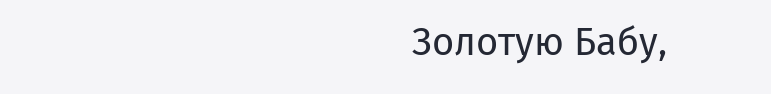Золотую Бабу,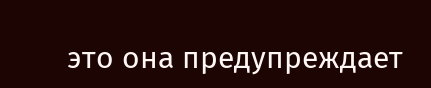это она предупреждает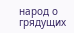народ о грядущих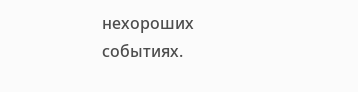нехороших событиях.